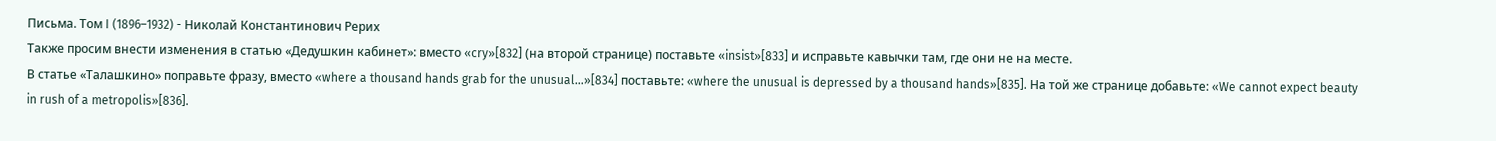Письма. Том I (1896–1932) - Николай Константинович Рерих
Также просим внести изменения в статью «Дедушкин кабинет»: вместо «cry»[832] (на второй странице) поставьте «insist»[833] и исправьте кавычки там, где они не на месте.
В статье «Талашкино» поправьте фразу, вместо «where a thousand hands grab for the unusual…»[834] поставьте: «where the unusual is depressed by a thousand hands»[835]. На той же странице добавьте: «We cannot expect beauty in rush of a metropolis»[836].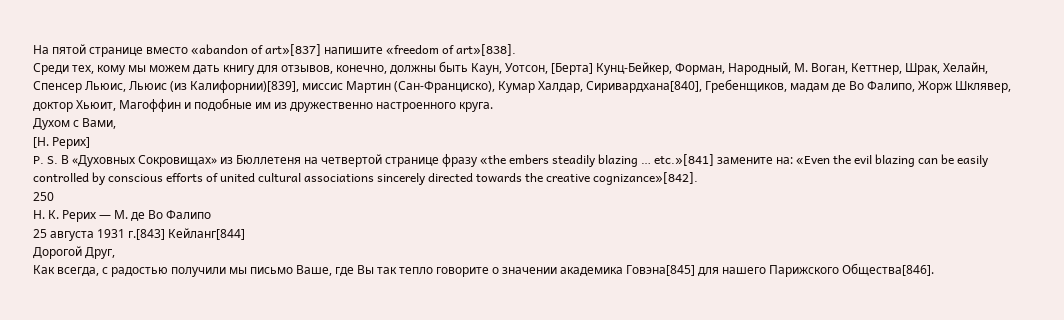На пятой странице вместо «abandon of art»[837] напишите «freedom of art»[838].
Среди тех, кому мы можем дать книгу для отзывов, конечно, должны быть Каун, Уотсон, [Берта] Кунц-Бейкер, Форман, Народный, М. Воган, Кеттнер, Шрак, Хелайн, Спенсер Льюис, Льюис (из Калифорнии)[839], миссис Мартин (Сан-Франциско), Кумар Халдар, Сиривардхана[840], Гребенщиков, мадам де Во Фалипо, Жорж Шклявер, доктор Хьюит, Магоффин и подобные им из дружественно настроенного круга.
Духом с Вами,
[Н. Рерих]
P. S. В «Духовных Сокровищах» из Бюллетеня на четвертой странице фразу «the embers steadily blazing … etc.»[841] замените на: «Even the evil blazing can be easily controlled by conscious efforts of united cultural associations sincerely directed towards the creative cognizance»[842].
250
Н. К. Рерих — М. де Во Фалипо
25 августа 1931 г.[843] Кейланг[844]
Дорогой Друг,
Как всегда, с радостью получили мы письмо Ваше, где Вы так тепло говорите о значении академика Говэна[845] для нашего Парижского Общества[846].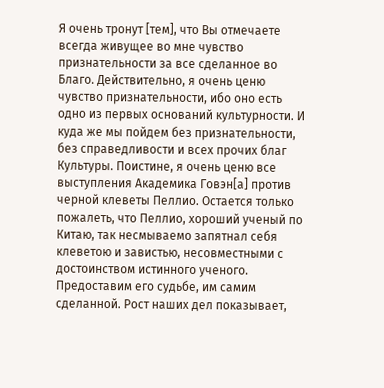Я очень тронут [тем], что Вы отмечаете всегда живущее во мне чувство признательности за все сделанное во Благо. Действительно, я очень ценю чувство признательности, ибо оно есть одно из первых оснований культурности. И куда же мы пойдем без признательности, без справедливости и всех прочих благ Культуры. Поистине, я очень ценю все выступления Академика Говэн[а] против черной клеветы Пеллио. Остается только пожалеть, что Пеллио, хороший ученый по Китаю, так несмываемо запятнал себя клеветою и завистью, несовместными с достоинством истинного ученого. Предоставим его судьбе, им самим сделанной. Рост наших дел показывает,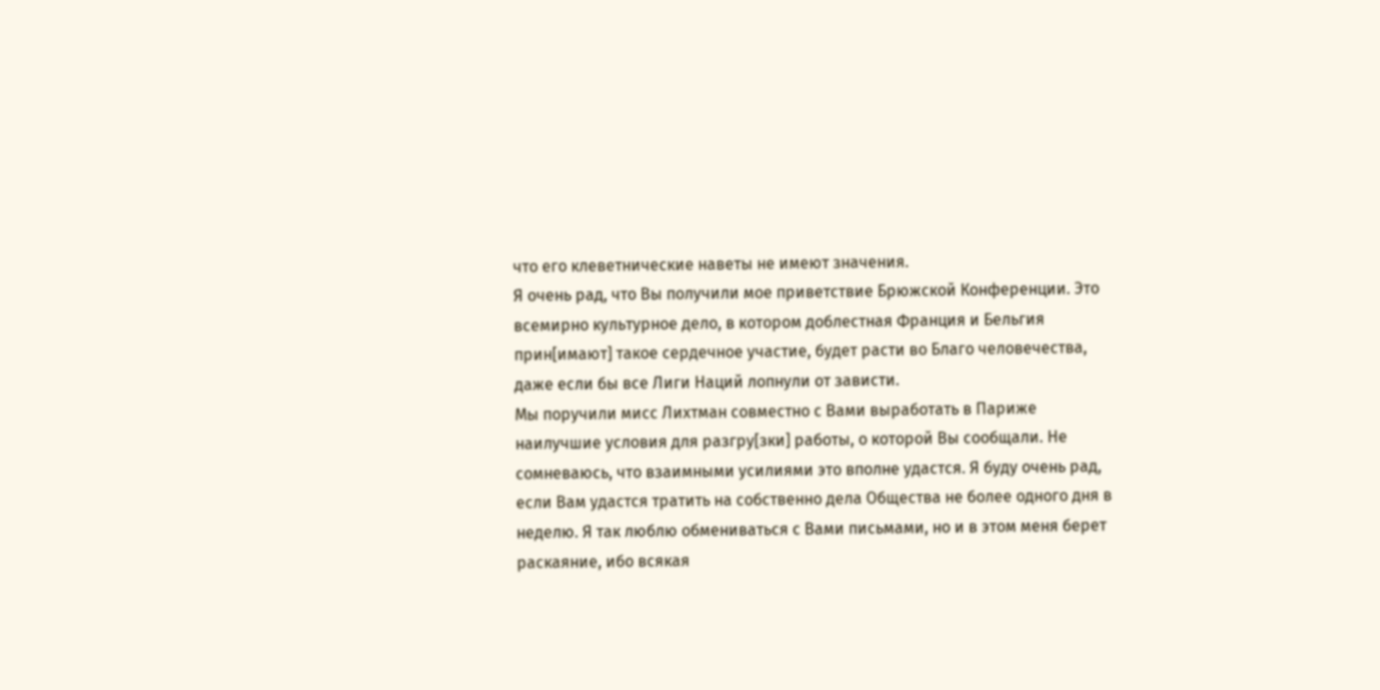что его клеветнические наветы не имеют значения.
Я очень рад, что Вы получили мое приветствие Брюжской Конференции. Это всемирно культурное дело, в котором доблестная Франция и Бельгия прин[имают] такое сердечное участие, будет расти во Благо человечества, даже если бы все Лиги Наций лопнули от зависти.
Мы поручили мисс Лихтман совместно с Вами выработать в Париже наилучшие условия для разгру[зки] работы, о которой Вы сообщали. Не сомневаюсь, что взаимными усилиями это вполне удастся. Я буду очень рад, если Вам удастся тратить на собственно дела Общества не более одного дня в неделю. Я так люблю обмениваться с Вами письмами, но и в этом меня берет раскаяние, ибо всякая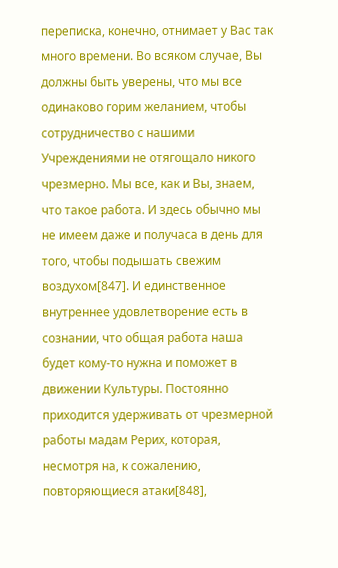переписка, конечно, отнимает у Вас так много времени. Во всяком случае, Вы должны быть уверены, что мы все одинаково горим желанием, чтобы сотрудничество с нашими Учреждениями не отягощало никого чрезмерно. Мы все, как и Вы, знаем, что такое работа. И здесь обычно мы не имеем даже и получаса в день для того, чтобы подышать свежим воздухом[847]. И единственное внутреннее удовлетворение есть в сознании, что общая работа наша будет кому-то нужна и поможет в движении Культуры. Постоянно приходится удерживать от чрезмерной работы мадам Рерих, которая, несмотря на, к сожалению, повторяющиеся атаки[848],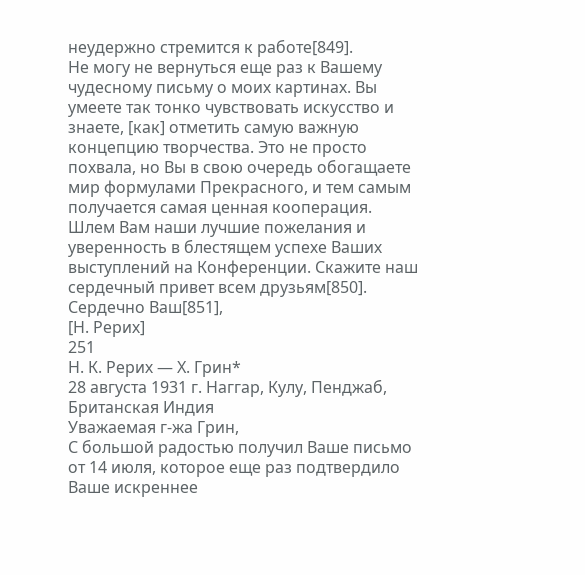неудержно стремится к работе[849].
Не могу не вернуться еще раз к Вашему чудесному письму о моих картинах. Вы умеете так тонко чувствовать искусство и знаете, [как] отметить самую важную концепцию творчества. Это не просто похвала, но Вы в свою очередь обогащаете мир формулами Прекрасного, и тем самым получается самая ценная кооперация.
Шлем Вам наши лучшие пожелания и уверенность в блестящем успехе Ваших выступлений на Конференции. Скажите наш сердечный привет всем друзьям[850].
Сердечно Ваш[851],
[Н. Рерих]
251
Н. К. Рерих — Х. Грин*
28 августа 1931 г. Наггар, Кулу, Пенджаб, Британская Индия
Уважаемая г-жа Грин,
С большой радостью получил Ваше письмо от 14 июля, которое еще раз подтвердило Ваше искреннее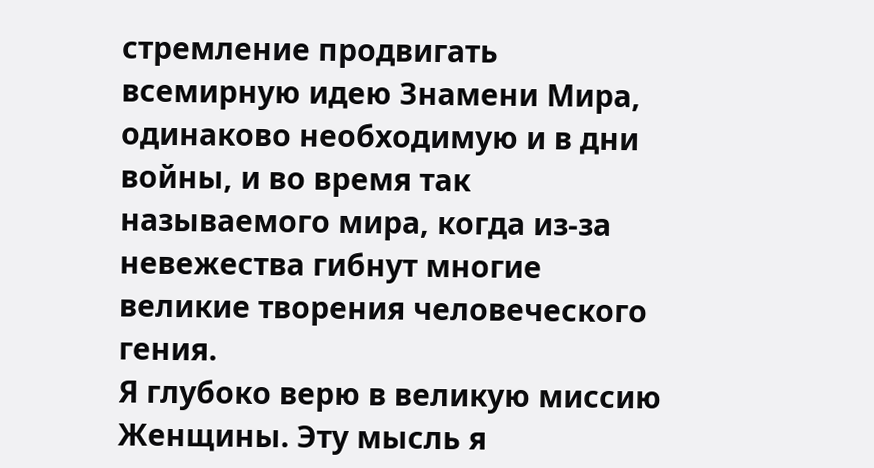стремление продвигать всемирную идею Знамени Мира, одинаково необходимую и в дни войны, и во время так называемого мира, когда из-за невежества гибнут многие великие творения человеческого гения.
Я глубоко верю в великую миссию Женщины. Эту мысль я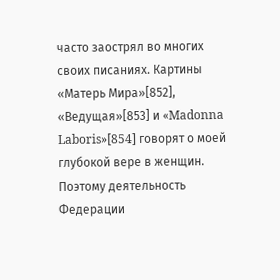часто заострял во многих своих писаниях. Картины «Матерь Мира»[852], «Ведущая»[853] и «Madonna Laboris»[854] говорят о моей глубокой вере в женщин. Поэтому деятельность Федерации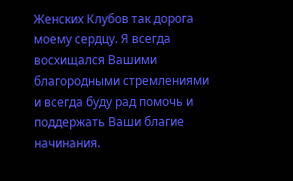Женских Клубов так дорога моему сердцу. Я всегда восхищался Вашими благородными стремлениями и всегда буду рад помочь и поддержать Ваши благие начинания.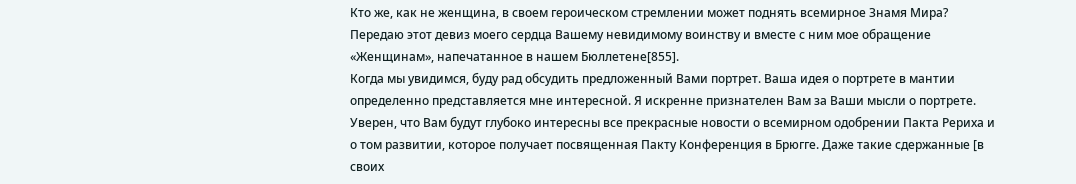Кто же, как не женщина, в своем героическом стремлении может поднять всемирное Знамя Мира? Передаю этот девиз моего сердца Вашему невидимому воинству и вместе с ним мое обращение «Женщинам», напечатанное в нашем Бюллетене[855].
Когда мы увидимся, буду рад обсудить предложенный Вами портрет. Ваша идея о портрете в мантии определенно представляется мне интересной. Я искренне признателен Вам за Ваши мысли о портрете.
Уверен, что Вам будут глубоко интересны все прекрасные новости о всемирном одобрении Пакта Рериха и о том развитии, которое получает посвященная Пакту Конференция в Брюгге. Даже такие сдержанные [в своих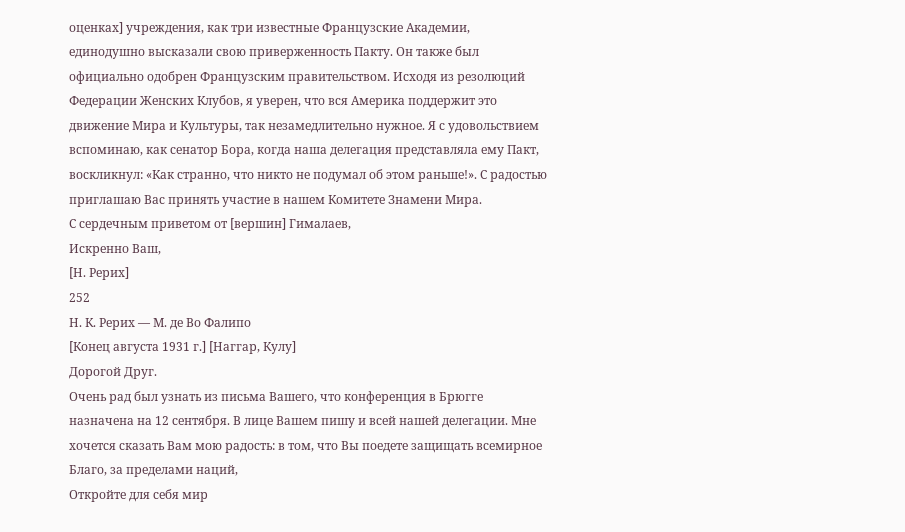оценках] учреждения, как три известные Французские Академии, единодушно высказали свою приверженность Пакту. Он также был официально одобрен Французским правительством. Исходя из резолюций Федерации Женских Клубов, я уверен, что вся Америка поддержит это движение Мира и Культуры, так незамедлительно нужное. Я с удовольствием вспоминаю, как сенатор Бора, когда наша делегация представляла ему Пакт, воскликнул: «Как странно, что никто не подумал об этом раньше!». С радостью приглашаю Вас принять участие в нашем Комитете Знамени Мира.
С сердечным приветом от [вершин] Гималаев,
Искренно Ваш,
[Н. Рерих]
252
Н. К. Рерих — М. де Во Фалипо
[Конец августа 1931 г.] [Наггар, Кулу]
Дорогой Друг.
Очень рад был узнать из письма Вашего, что конференция в Брюгге назначена на 12 сентября. В лице Вашем пишу и всей нашей делегации. Мне хочется сказать Вам мою радость: в том, что Вы поедете защищать всемирное Благо, за пределами наций,
Откройте для себя мир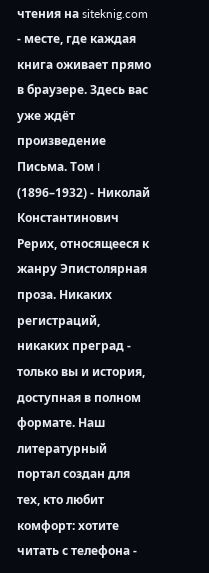чтения на siteknig.com - месте, где каждая книга оживает прямо в браузере. Здесь вас уже ждёт произведение Письма. Том I (1896–1932) - Николай Константинович Рерих, относящееся к жанру Эпистолярная проза. Никаких регистраций, никаких преград - только вы и история, доступная в полном формате. Наш литературный портал создан для тех, кто любит комфорт: хотите читать с телефона -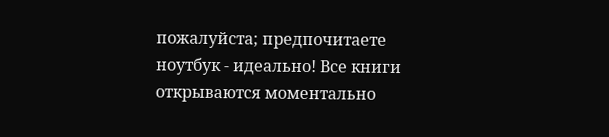пожалуйста; предпочитаете ноутбук - идеально! Все книги открываются моментально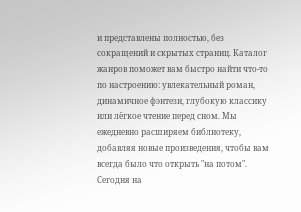и представлены полностью, без сокращений и скрытых страниц. Каталог жанров поможет вам быстро найти что-то по настроению: увлекательный роман, динамичное фэнтези, глубокую классику или лёгкое чтение перед сном. Мы ежедневно расширяем библиотеку, добавляя новые произведения, чтобы вам всегда было что открыть "на потом". Сегодня на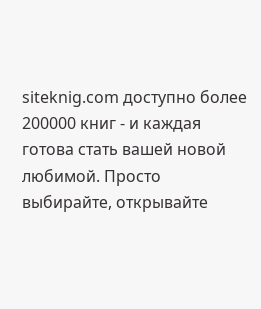siteknig.com доступно более 200000 книг - и каждая готова стать вашей новой любимой. Просто выбирайте, открывайте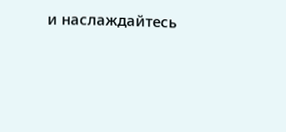и наслаждайтесь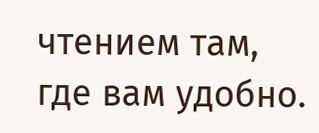чтением там, где вам удобно.